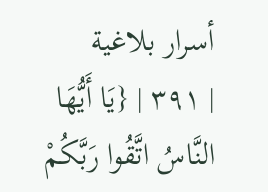أسرار بلاغية
| ٣٩١ | {يَا أَيُّهَا النَّاسُ اتَّقُوا رَبَّكُمْ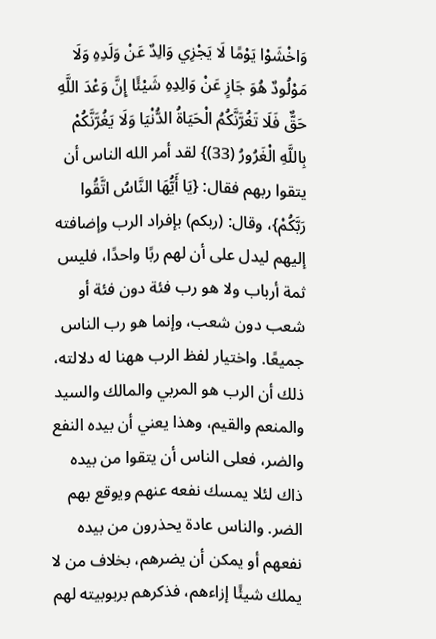وَاخْشَوْا يَوْمًا لَا يَجْزِي وَالِدٌ عَنْ وَلَدِهِ وَلَا مَوْلُودٌ هُوَ جَازٍ عَنْ وَالِدِهِ شَيْئًا إِنَّ وَعْدَ اللَّهِ حَقٌّ فَلَا تَغُرَّنَّكُمُ الْحَيَاةُ الدُّنْيَا وَلَا يَغُرَّنَّكُمْ بِاللَّهِ الْغَرُورُ (33)} لقد أمر الله الناس أن يتقوا ربهم فقال: {يَا أَيُّهَا النَّاسُ اتَّقُوا رَبَّكُمْ}، وقال: (ربكم) بإفراد الرب وإضافته إليهم ليدل على أن لهم ربًا واحدًا، فليس ثمة أرباب ولا هو رب فئة دون فئة أو شعب دون شعب، وإنما هو رب الناس جميعًا. واختيار لفظ الرب ههنا له دلالته، ذلك أن الرب هو المربي والمالك والسيد والمنعم والقيم، وهذا يعني أن بيده النفع والضر، فعلى الناس أن يتقوا من بيده ذاك لئلا يمسك نفعه عنهم ويوقع بهم الضر. والناس عادة يحذرون من بيده نفعهم أو يمكن أن يضرهم، بخلاف من لا يملك شيئًا إزاءهم، فذكرهم بربوبيته لهم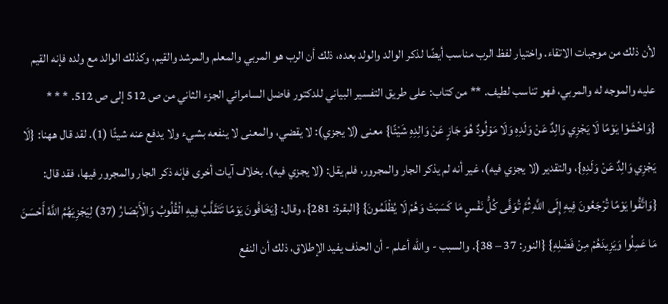لأن ذلك من موجبات الاتقاء. واختيار لفظ الرب مناسب أيضًا لذكر الوالد والولد بعده، ذلك أن الرب هو المربي والمعلم والمرشد والقيم، وكذلك الوالد مع ولده فإنه القيم عليه والموجه له والمربي، فهو تناسب لطيف. ** من كتاب: على طريق التفسير البياني للدكتور فاضل السامرائي الجزء الثاني من ص 512 إلى ص 512. * * * {وَاخْشَوْا يَوْمًا لَا يَجْزِي وَالِدٌ عَنْ وَلَدِهِ وَلَا مَوْلُودٌ هُوَ جَازٍ عَنْ وَالِدِهِ شَيْئًا} معنى (لا يجزي): لا يقضي، والمعنى لا ينفعه بشيء ولا يدفع عنه شيئًا (1). لقد قال ههنا: {لَا يَجْزِي وَالِدٌ عَنْ وَلَدِهِ}، والتقدير (لا يجزي فيه)، غير أنه لم يذكر الجار والمجرور، فلم يقل: (لا يجزي فيه). بخلاف آيات أخرى فإنه ذكر الجار والمجرور فيها، فقد قال: {وَاتَّقُوا يَوْمًا تُرْجَعُونَ فِيهِ إِلَى اللَّهِ ثُمَّ تُوَفَّى كُلُّ نَفْسٍ مَا كَسَبَتْ وَهُمْ لَا يُظْلَمُونَ} {البقرة: 281}، وقال: {يَخَافُونَ يَوْمًا تَتَقَلَّبُ فِيهِ الْقُلُوبُ وَالْأَبْصَارُ (37) لِيَجْزِيَهُمُ اللَّهُ أَحْسَنَ مَا عَمِلُوا وَيَزِيدَهُمْ مِنْ فَضْلِهِ} {النور: 37 – 38}. والسبب - والله أعلم - أن الحذف يفيد الإطلاق، ذلك أن النفع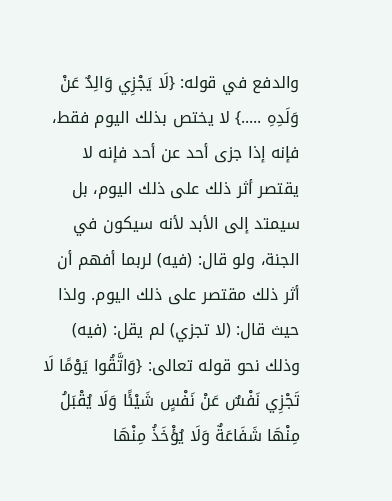والدفع في قوله: {لَا يَجْزِي وَالِدٌ عَنْ وَلَدِهِ .....} لا يختص بذلك اليوم فقط، فإنه إذا جزى أحد عن أحد فإنه لا يقتصر أثر ذلك على ذلك اليوم، بل سيمتد إلى الأبد لأنه سيكون في الجنة، ولو قال: (فيه) لربما أفهم أن أثر ذلك مقتصر على ذلك اليوم. ولذا حيث قال: (لا تجزي) لم يقل: (فيه) وذلك نحو قوله تعالى: {وَاتَّقُوا يَوْمًا لَا تَجْزِي نَفْسٌ عَنْ نَفْسٍ شَيْئًا وَلَا يُقْبَلُ مِنْهَا شَفَاعَةٌ وَلَا يُؤْخَذُ مِنْهَا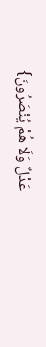عَدْلٌ وَلَا هُمْ يُنْصَرُونَ}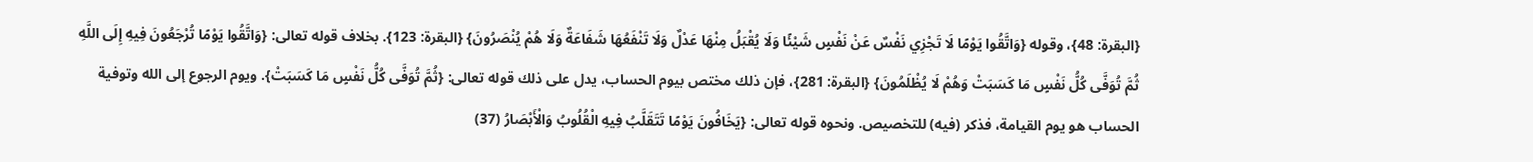{البقرة: 48}، وقوله {وَاتَّقُوا يَوْمًا لَا تَجْزِي نَفْسٌ عَنْ نَفْسٍ شَيْئًا وَلَا يُقْبَلُ مِنْهَا عَدْلٌ وَلَا تَنْفَعُهَا شَفَاعَةٌ وَلَا هُمْ يُنْصَرُونَ} {البقرة: 123}. بخلاف قوله تعالى: {وَاتَّقُوا يَوْمًا تُرْجَعُونَ فِيهِ إِلَى اللَّهِ ثُمَّ تُوَفَّى كُلُّ نَفْسٍ مَا كَسَبَتْ وَهُمْ لَا يُظْلَمُونَ} {البقرة: 281}، فإن ذلك مختص بيوم الحساب، يدل على ذلك قوله تعالى: {ثُمَّ تُوَفَّى كُلُّ نَفْسٍ مَا كَسَبَتْ}. ويوم الرجوع إلى الله وتوفية الحساب هو يوم القيامة، فذكر (فيه) للتخصيص. ونحوه قوله تعالى: {يَخَافُونَ يَوْمًا تَتَقَلَّبُ فِيهِ الْقُلُوبُ وَالْأَبْصَارُ (37)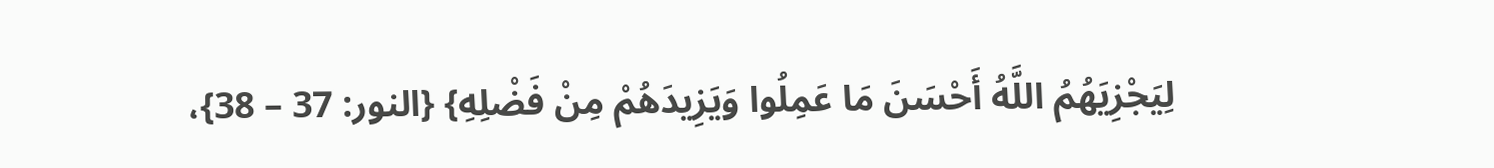لِيَجْزِيَهُمُ اللَّهُ أَحْسَنَ مَا عَمِلُوا وَيَزِيدَهُمْ مِنْ فَضْلِهِ} {النور: 37 – 38}،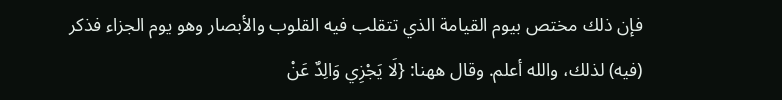فإن ذلك مختص بيوم القيامة الذي تتقلب فيه القلوب والأبصار وهو يوم الجزاء فذكر (فيه) لذلك، والله أعلم. وقال ههنا: {لَا يَجْزِي وَالِدٌ عَنْ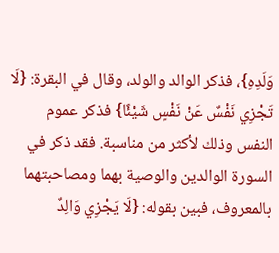وَلَدِهِ}، فذكر الوالد والولد، وقال في البقرة: {لَا تَجْزِي نَفْسٌ عَنْ نَفْسٍ شَيْئًا} فذكر عموم النفس وذلك لأكثر من مناسبة. فقد ذكر في السورة الوالدين والوصية بهما ومصاحبتهما بالمعروف، فبين بقوله: {لَا يَجْزِي وَالِدٌ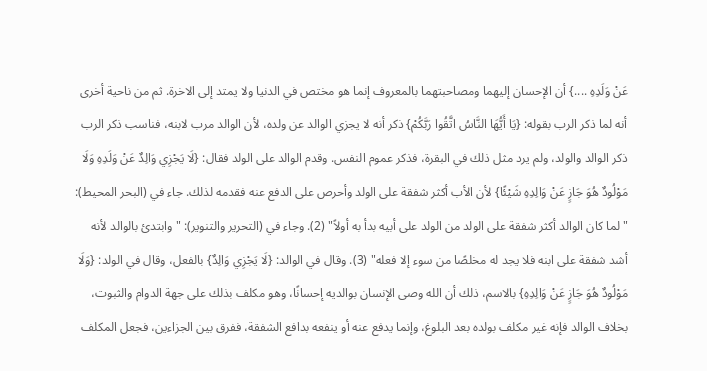عَنْ وَلَدِهِ ....} أن الإحسان إليهما ومصاحبتهما بالمعروف إنما هو مختص في الدنيا ولا يمتد إلى الاخرة. ثم من ناحية أخرى أنه لما ذكر الرب بقوله: {يَا أَيُّهَا النَّاسُ اتَّقُوا رَبَّكُمْ} ذكر أنه لا يجزي الوالد عن ولده، لأن الوالد مرب لابنه، فناسب ذكر الرب ذكر الوالد والولد، ولم يرد مثل ذلك في البقرة، فذكر عموم النفس. وقدم الوالد على الولد فقال: {لَا يَجْزِي وَالِدٌ عَنْ وَلَدِهِ وَلَا مَوْلُودٌ هُوَ جَازٍ عَنْ وَالِدِهِ شَيْئًا} لأن الأب أكثر شفقة على الولد وأحرص على الدفع عنه فقدمه لذلك. جاء في (البحر المحيط): "لما كان الوالد أكثر شفقة على الولد من الولد على أبيه بدأ به أولاً" (2). وجاء في (التحرير والتنوير): "وابتدئ بالوالد لأنه أشد شفقة على ابنه فلا يجد له مخلصًا من سوء إلا فعله" (3). وقال في الوالد: {لَا يَجْزِي وَالِدٌ} بالفعل، وقال في الولد: {وَلَا مَوْلُودٌ هُوَ جَازٍ عَنْ وَالِدِهِ} بالاسم، ذلك أن الله وصى الإنسان بوالديه إحسانًا، وهو مكلف بذلك على جهة الدوام والثبوت، بخلاف الوالد فإنه غير مكلف بولده بعد البلوغ، وإنما يدفع عنه أو ينفعه بدافع الشفقة، ففرق بين الجزاءين، فجعل المكلف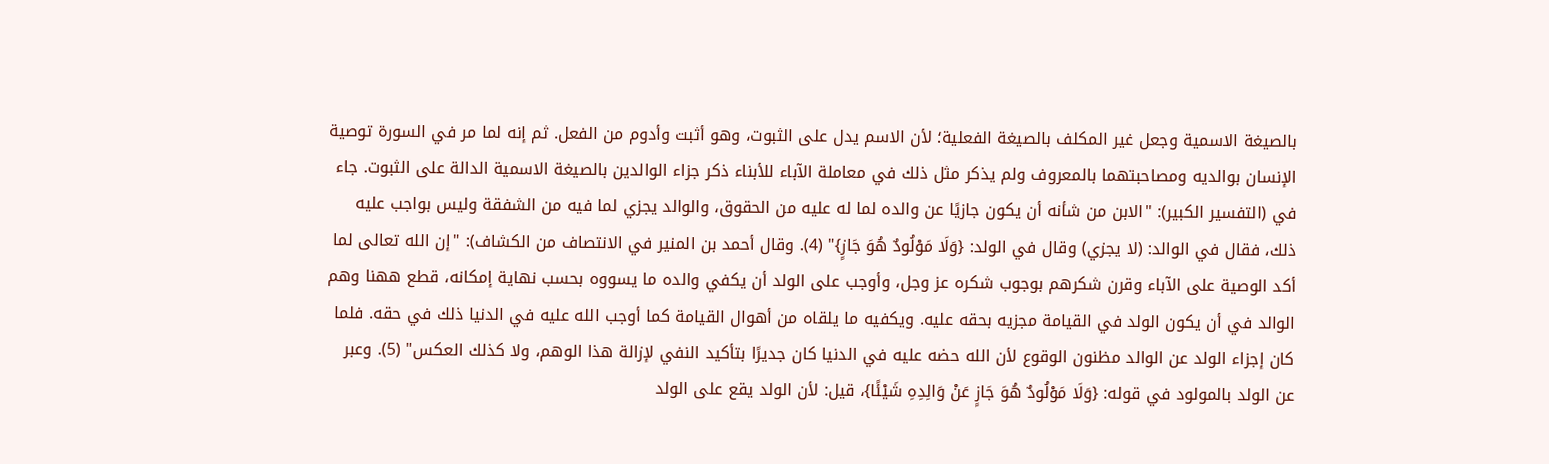بالصيغة الاسمية وجعل غير المكلف بالصيغة الفعلية؛ لأن الاسم يدل على الثبوت، وهو أثبت وأدوم من الفعل. ثم إنه لما مر في السورة توصية الإنسان بوالديه ومصاحبتهما بالمعروف ولم يذكر مثل ذلك في معاملة الآباء للأبناء ذكر جزاء الوالدين بالصيغة الاسمية الدالة على الثبوت. جاء في (التفسير الكبير): "الابن من شأنه أن يكون جازيًا عن والده لما له عليه من الحقوق، والوالد يجزي لما فيه من الشفقة وليس بواجب عليه ذلك، فقال في الوالد: (لا يجزي) وقال في الولد: {وَلَا مَوْلُودٌ هُوَ جَازٍ}" (4). وقال أحمد بن المنير في الانتصاف من الكشاف): "إن الله تعالى لما أكد الوصية على الآباء وقرن شكرهم بوجوب شكره عز وجل، وأوجب على الولد أن يكفي والده ما يسووه بحسب نهاية إمكانه، قطع ههنا وهم الوالد في أن يكون الولد في القيامة مجزيه بحقه عليه. ويكفيه ما يلقاه من أهوال القيامة كما أوجب الله عليه في الدنيا ذلك في حقه. فلما كان إجزاء الولد عن الوالد مظنون الوقوع لأن الله حضه عليه في الدنيا كان جديرًا بتأكيد النفي لإزالة هذا الوهم، ولا كذلك العكس" (5). وعبر عن الولد بالمولود في قوله: {وَلَا مَوْلُودٌ هُوَ جَازٍ عَنْ وَالِدِهِ شَيْئًا}، قيل: لأن الولد يقع على الولد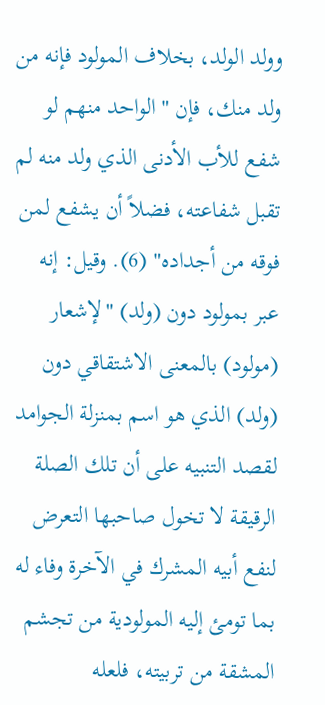وولد الولد، بخلاف المولود فإنه من ولد منك، فإن "الواحد منهم لو شفع للأب الأدنى الذي ولد منه لم تقبل شفاعته، فضلاً أن يشفع لمن فوقه من أجداده" (6). وقيل: إنه عبر بمولود دون (ولد) "لإشعار (مولود) بالمعنى الاشتقاقي دون (ولد) الذي هو اسم بمنزلة الجوامد لقصد التنبيه على أن تلك الصلة الرقيقة لا تخول صاحبها التعرض لنفع أبيه المشرك في الآخرة وفاء له بما تومئ إليه المولودية من تجشم المشقة من تربيته، فلعله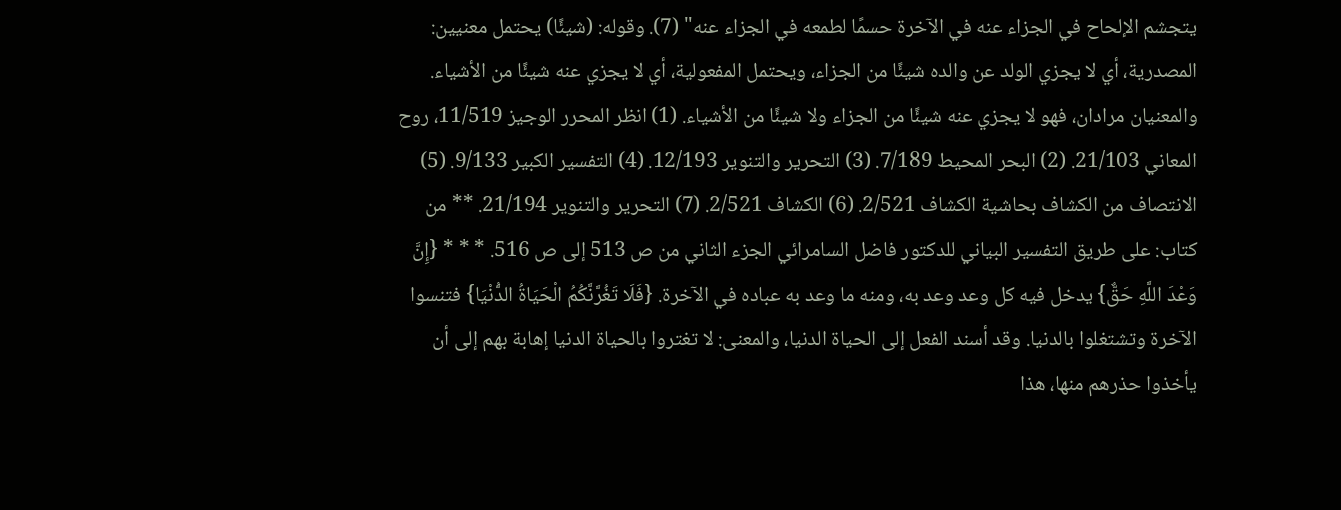يتجشم الإلحاح في الجزاء عنه في الآخرة حسمًا لطمعه في الجزاء عنه" (7). وقوله: (شيئًا) يحتمل معنيين: المصدرية، أي لا يجزي الولد عن والده شيئًا من الجزاء، ويحتمل المفعولية، أي لا يجزي عنه شيئًا من الأشياء. والمعنيان مرادان، فهو لا يجزي عنه شيئًا من الجزاء ولا شيئًا من الأشياء. (1) انظر المحرر الوجيز 11/519، روح المعاني 21/103. (2) البحر المحيط 7/189. (3) التحرير والتنوير 12/193. (4) التفسير الكبير 9/133. (5) الانتصاف من الكشاف بحاشية الكشاف 2/521. (6) الكشاف 2/521. (7) التحرير والتنوير 21/194. ** من كتاب: على طريق التفسير البياني للدكتور فاضل السامرائي الجزء الثاني من ص 513 إلى ص 516. * * * {إِنَّ وَعْدَ اللَّهِ حَقٌّ} يدخل فيه كل وعد وعد به، ومنه ما وعد به عباده في الآخرة. {فَلَا تَغُرَّنَّكُمُ الْحَيَاةُ الدُّنْيَا} فتنسوا الآخرة وتشتغلوا بالدنيا. وقد أسند الفعل إلى الحياة الدنيا، والمعنى: لا تغتروا بالحياة الدنيا إهابة بهم إلى أن يأخذوا حذرهم منها، هذا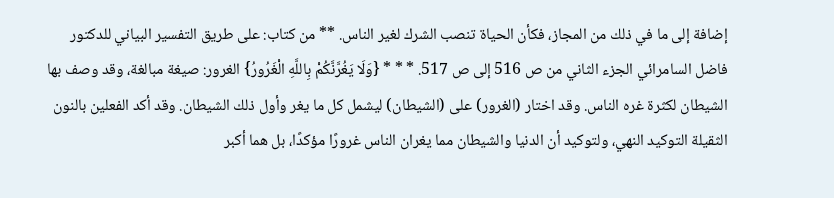إضافة إلى ما في ذلك من المجاز، فكأن الحياة تنصب الشرك لغير الناس. ** من كتاب: على طريق التفسير البياني للدكتور فاضل السامرائي الجزء الثاني من ص 516 إلى ص 517. * * * {وَلَا يَغُرَّنَّكُمْ بِاللَّهِ الْغَرُورُ} الغرور: صيغة مبالغة، وقد وصف بها الشيطان لكثرة غره الناس. وقد اختار (الغرور) على (الشيطان) ليشمل كل ما يغر وأول ذلك الشيطان. وقد أكد الفعلين بالنون الثقيلة التوكيد النهي، ولتوكيد أن الدنيا والشيطان مما يغران الناس غرورًا مؤكدًا، بل هما أكبر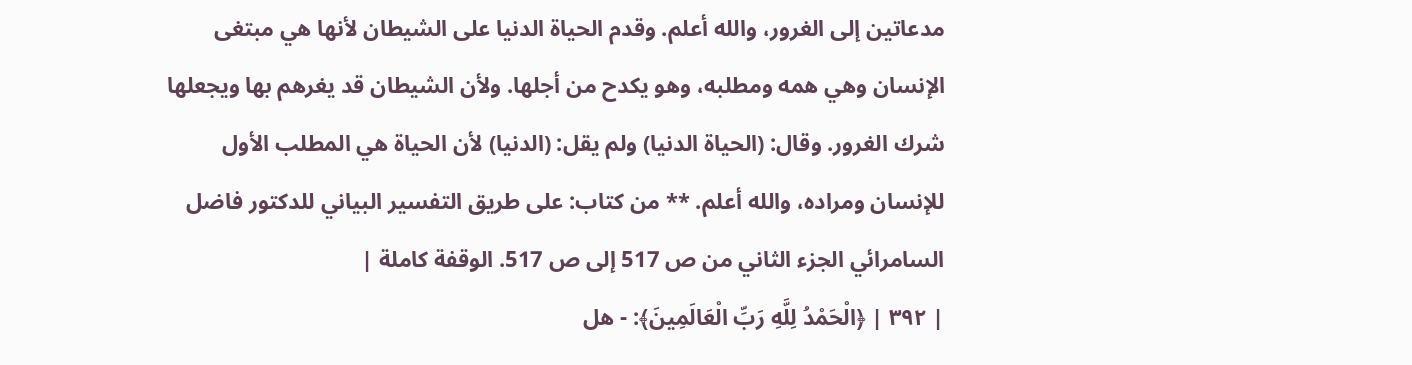مدعاتين إلى الغرور، والله أعلم. وقدم الحياة الدنيا على الشيطان لأنها هي مبتغى الإنسان وهي همه ومطلبه، وهو يكدح من أجلها. ولأن الشيطان قد يغرهم بها ويجعلها شرك الغرور. وقال: (الحياة الدنيا) ولم يقل: (الدنيا) لأن الحياة هي المطلب الأول للإنسان ومراده، والله أعلم. ** من كتاب: على طريق التفسير البياني للدكتور فاضل السامرائي الجزء الثاني من ص 517 إلى ص 517. الوقفة كاملة |
| ٣٩٢ | ﴿الْحَمْدُ لِلَّهِ رَبِّ الْعَالَمِينَ﴾: - هل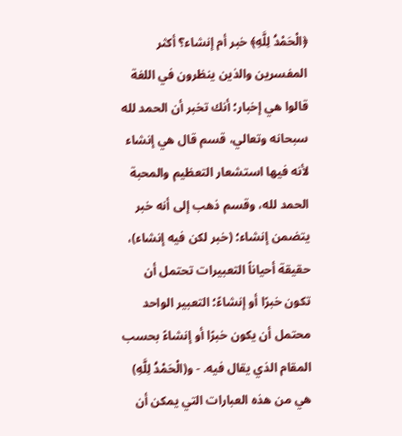﴿الْحَمْدُ لِلَّهِ﴾ خبر أم إنشاء؟ أكثر المفسرين والذين ينظرون في اللغة قالوا هي إخبار؛ أنك تخبر أن الحمد لله سبحانه وتعالي، قسم قال هي إنشاء لأنه فيها استشعار التعظيم والمحبة الحمد لله، وقسم ذهب إلى أنه خبر يتضمن إنشاء؛ (خبر لكن فيه إنشاء)، حقيقة أحياناً التعبيرات تحتمل أن تكون خبرًا أو إنشاءً؛ التعبير الواحد محتمل أن يكون خبرًا أو إنشاءً بحسب المقام الذي يقال فيه. - و(الْحَمْدُ لِلَّهِ) هي من هذه العبارات التي يمكن أن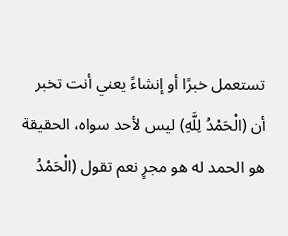تستعمل خبرًا أو إنشاءً يعني أنت تخبر أن (الْحَمْدُ لِلَّهِ) ليس لأحد سواه، الحقيقة هو الحمد له هو مجرٍ نعم تقول (الْحَمْدُ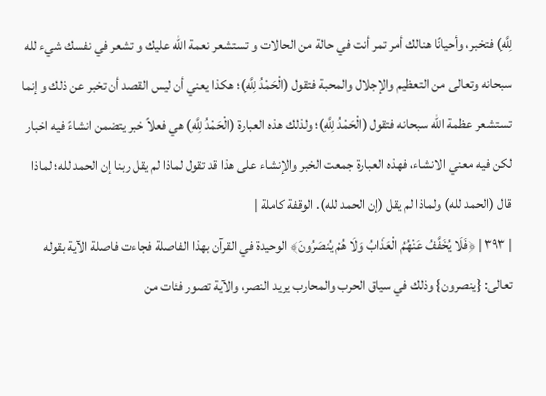لِلَّهِ) فتخبر، وأحيانًا هنالك أمر تمر أنت في حالة من الحالات و تستشعر نعمة الله عليك و تشعر في نفسك شيء لله سبحانه وتعالى من التعظيم والإجلال والمحبة فتقول (الْحَمْدُ لِلَّهِ)؛ هكذا يعني أن ليس القصد أن تخبر عن ذلك و إنما تستشعر عظمة الله سبحانه فتقول (الْحَمْدُ لِلَّهِ)؛ ولذلك هذه العبارة (الْحَمْدُ لِلَّهِ) هي فعلاً خبر يتضمن انشاءً فيه اخبار لكن فيه معني الانشاء، فهذه العبارة جمعت الخبر والإنشاء على هذا قد تقول لماذا لم يقل ربنا إن الحمد لله؛ لماذا قال (الحمد لله) ولماذا لم يقل (إن الحمد لله). الوقفة كاملة |
| ٣٩٣ | ﴿فَلَا يُخَفَّفُ عَنْهُمُ الْعَذَابُ وَلَا هُمْ يُنصَرُونَ﴾ الوحيدة في القرآن بهذا الفاصلة فجاءت فاصلة الآية بقوله تعالى: {ينصرون} وذلك في سياق الحرب والمحارب يريد النصر، والآية تصور فئات من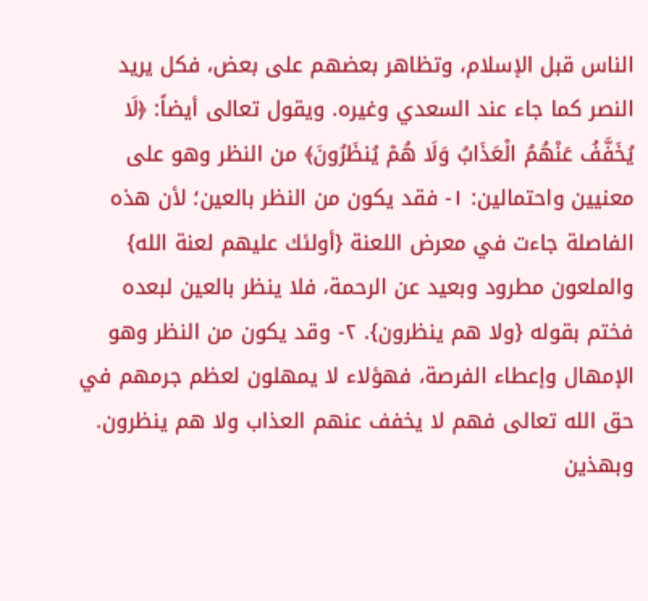الناس قبل الإسلام، وتظاهر بعضهم على بعض، فكل يريد النصر كما جاء عند السعدي وغيره. ويقول تعالى أيضاً: ﴿لَا يُخَفَّفُ عَنْهُمُ الْعَذَابُ وَلَا هُمْ يُنظَرُونَ﴾ من النظر وهو على معنيين واحتمالين: ١- فقد يكون من النظر بالعين؛ لأن هذه الفاصلة جاءت في معرض اللعنة {أولئك عليهم لعنة الله} والملعون مطرود وبعيد عن الرحمة، فلا ينظر بالعين لبعده فختم بقوله {ولا هم ينظرون}. ٢- وقد يكون من النظر وهو الإمهال وإعطاء الفرصة، فهؤلاء لا يمهلون لعظم جرمهم في حق الله تعالى فهم لا يخفف عنهم العذاب ولا هم ينظرون. وبهذين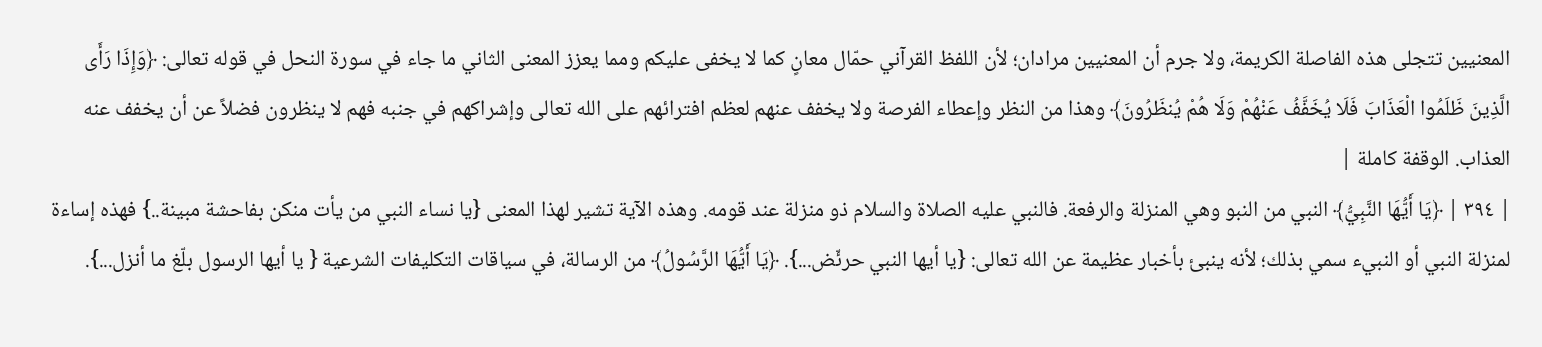المعنيين تتجلى هذه الفاصلة الكريمة، ولا جرم أن المعنيين مرادان؛ لأن اللفظ القرآني حمّال معانٍ كما لا يخفى عليكم ومما يعزز المعنى الثاني ما جاء في سورة النحل في قوله تعالى: ﴿وَإِذَا رَأَى الَّذِينَ ظَلَمُوا الْعَذَابَ فَلَا يُخَفَّفُ عَنْهُمْ وَلَا هُمْ يُنظَرُونَ﴾ وهذا من النظر وإعطاء الفرصة ولا يخفف عنهم لعظم افترائهم على الله تعالى وإشراكهم في جنبه فهم لا ينظرون فضلاً عن أن يخفف عنه العذاب. الوقفة كاملة |
| ٣٩٤ | ﴿يَا أَيُّهَا النَّبِيُّ﴾ النبي من النبو وهي المنزلة والرفعة. فالنبي عليه الصلاة والسلام ذو منزلة عند قومه. وهذه الآية تشير لهذا المعنى {يا نساء النبي من يأت منكن بفاحشة مبينة..} فهذه إساءة لمنزلة النبي أو النبيء سمي بذلك؛ لأنه ينبئ بأخبار عظيمة عن الله تعالى: {يا أيها النبي حرئّض...}. ﴿يَا أَيُّهَا الرَّسُولُ﴾ من الرسالة، في سياقات التكليفات الشرعية { يا أيها الرسول بلّغ ما أنزل...}.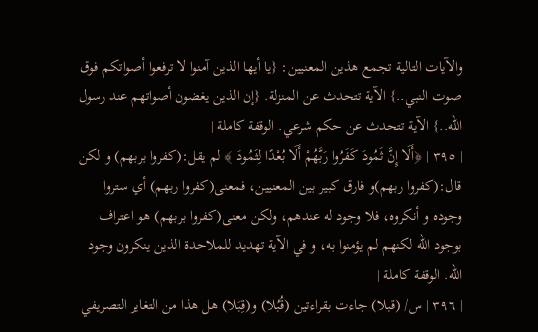والآيات التالية تجمع هذين المعنيين: {يا أيها الذين آمنوا لا ترفعوا أصواتكم فوق صوت النبي..} الآية تتحدث عن المنزلة. {إن الذين يغضون أصواتهم عند رسول الله..} الآية تتحدث عن حكم شرعي. الوقفة كاملة |
| ٣٩٥ | ﴿أَلَا إِنَّ ثَمُودَ كَفَرُوا رَبَّهُمْ أَلَا بُعْدًا لِثَمُودَ ﴾ لم يقل:(كفروا بربهم) و لكن قال:(كفروا ربهم)و فارق كبير بين المعنيين، فمعنى(كفروا ربهم) أي ستروا وجوده و أنكروه، فلا وجود له عندهم، ولكن معنى(كفروا بربهم) هو اعتراف بوجود الله لكنهم لم يؤمنوا به، و في الآية تهديد للملاحدة الذين ينكرون وجود الله. الوقفة كاملة |
| ٣٩٦ | س/ (قبلا) جاءت بقراءتين (قُبُلا) و(قِبَلا) هل هذا من التغاير التصريفي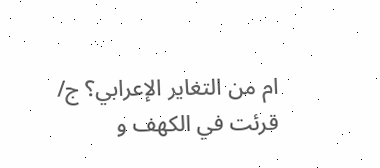ام من التغاير الإعرابي؟ ج/ قرئت في الكهف و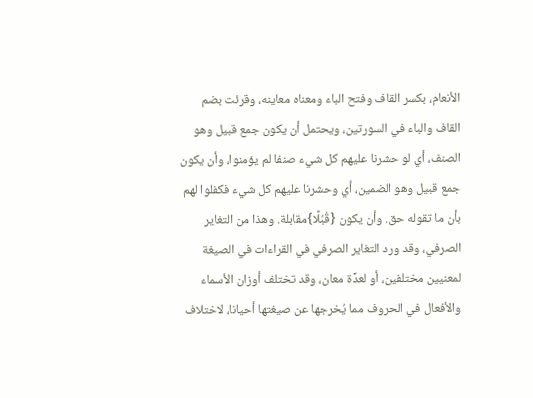الأنعام، بكسر القاف وفتح الباء ومعناه معاينه، وقرئت بضم القاف والباء في السورتين، ويحتمل أن يكون جمع قبيل وهو الصنف، أي لو حشرنا عليهم كل شيء صنفا لم يؤمنوا، وأن يكون جمع قبيل وهو الضمين، أي وحشرنا عليهم كل شيء فكفلوا لهم بأن ما تقوله حق. وأن يكون {قُبُلًا}مقابلة. وهذا من التغاير الصرفي، وقد ورد التغاير الصرفي في القراءات في الصيغة لمعنيين مختلفين، أو لعدِّة معان، وقد تختلف أوزان الأسماء والأفعال في الحروف مما يُخرجها عن صيغتها أحيانا، لاختلاف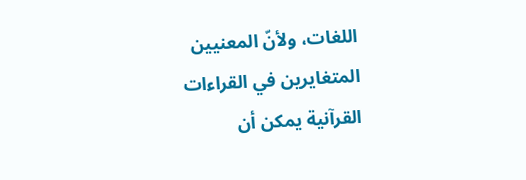اللغات، ولأنّ المعنيين المتغايرين في القراءات القرآنية يمكن أن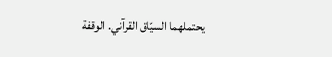يحتملهما السيّاق القرآني. الوقفة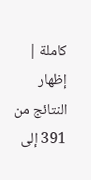كاملة |
إظهار النتائج من 391 إلى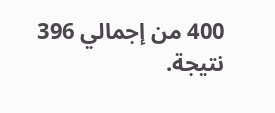400 من إجمالي 396 نتيجة.